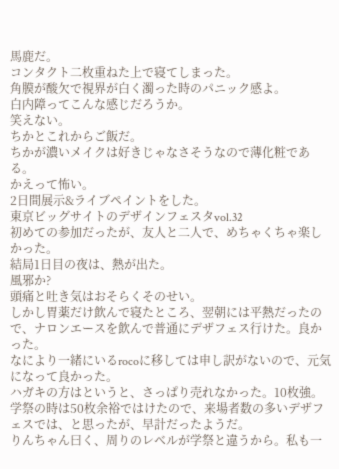馬鹿だ。
コンタクト二枚重ねた上で寝てしまった。
角膜が酸欠で視界が白く濁った時のパニック感よ。
白内障ってこんな感じだろうか。
笑えない。
ちかとこれからご飯だ。
ちかが濃いメイクは好きじゃなさそうなので薄化粧である。
かえって怖い。
2日間展示&ライブペイントをした。
東京ビッグサイトのデザインフェスタvol.32
初めての参加だったが、友人と二人で、めちゃくちゃ楽しかった。
結局1日目の夜は、熱が出た。
風邪か?
頭痛と吐き気はおそらくそのせい。
しかし胃薬だけ飲んで寝たところ、翌朝には平熱だったので、ナロンエースを飲んで普通にデザフェス行けた。良かった。
なにより一緒にいるrocoに移しては申し訳がないので、元気になって良かった。
ハガキの方はというと、さっぱり売れなかった。10枚強。
学祭の時は50枚余裕ではけたので、来場者数の多いデザフェスでは、と思ったが、早計だったようだ。
りんちゃん曰く、周りのレベルが学祭と違うから。私も一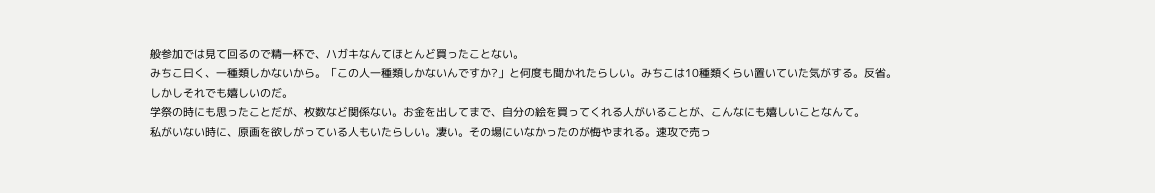般参加では見て回るので精一杯で、ハガキなんてほとんど買ったことない。
みちこ曰く、一種類しかないから。「この人一種類しかないんですか?」と何度も聞かれたらしい。みちこは10種類くらい置いていた気がする。反省。
しかしそれでも嬉しいのだ。
学祭の時にも思ったことだが、枚数など関係ない。お金を出してまで、自分の絵を買ってくれる人がいることが、こんなにも嬉しいことなんて。
私がいない時に、原画を欲しがっている人もいたらしい。凄い。その場にいなかったのが悔やまれる。速攻で売っ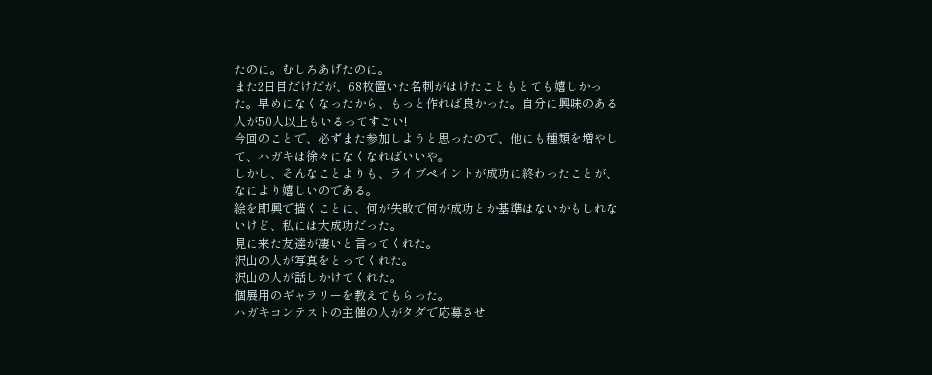たのに。むしろあげたのに。
また2日目だけだが、68枚置いた名刺がはけたこともとても嬉しかった。早めになくなったから、もっと作れば良かった。自分に興味のある人が50人以上もいるってすごい!
今回のことで、必ずまた参加しようと思ったので、他にも種類を増やして、ハガキは徐々になくなればいいや。
しかし、そんなことよりも、ライブペイントが成功に終わったことが、なにより嬉しいのである。
絵を即興で描くことに、何が失敗で何が成功とか基準はないかもしれないけど、私には大成功だった。
見に来た友達が凄いと言ってくれた。
沢山の人が写真をとってくれた。
沢山の人が話しかけてくれた。
個展用のギャラリーを教えてもらった。
ハガキコンテストの主催の人がタダで応募させ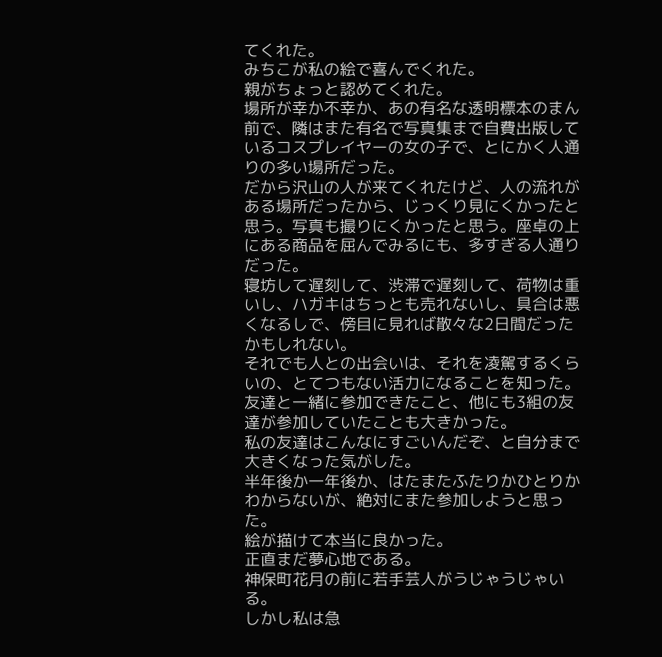てくれた。
みちこが私の絵で喜んでくれた。
親がちょっと認めてくれた。
場所が幸か不幸か、あの有名な透明標本のまん前で、隣はまた有名で写真集まで自費出版しているコスプレイヤーの女の子で、とにかく人通りの多い場所だった。
だから沢山の人が来てくれたけど、人の流れがある場所だったから、じっくり見にくかったと思う。写真も撮りにくかったと思う。座卓の上にある商品を屈んでみるにも、多すぎる人通りだった。
寝坊して遅刻して、渋滞で遅刻して、荷物は重いし、ハガキはちっとも売れないし、具合は悪くなるしで、傍目に見れば散々な2日間だったかもしれない。
それでも人との出会いは、それを凌駕するくらいの、とてつもない活力になることを知った。
友達と一緒に参加できたこと、他にも3組の友達が参加していたことも大きかった。
私の友達はこんなにすごいんだぞ、と自分まで大きくなった気がした。
半年後か一年後か、はたまたふたりかひとりかわからないが、絶対にまた参加しようと思った。
絵が描けて本当に良かった。
正直まだ夢心地である。
神保町花月の前に若手芸人がうじゃうじゃいる。
しかし私は急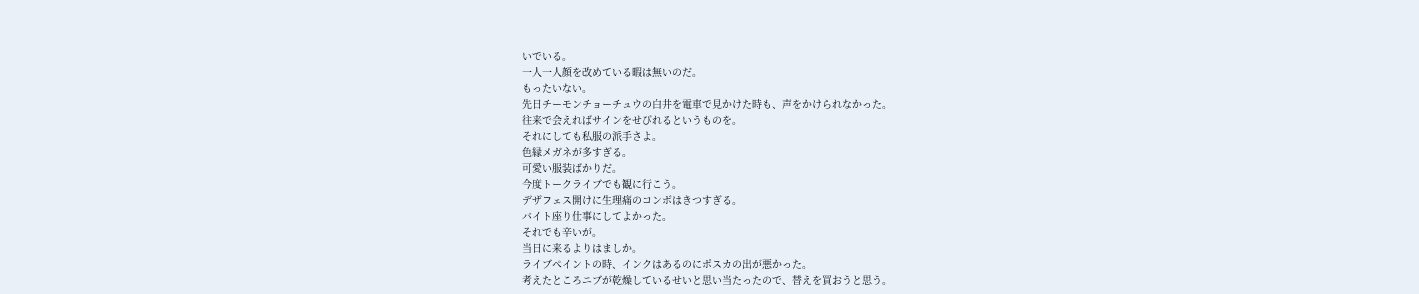いでいる。
一人一人顔を改めている暇は無いのだ。
もったいない。
先日チーモンチョーチュウの白井を電車で見かけた時も、声をかけられなかった。
往来で会えればサインをせびれるというものを。
それにしても私服の派手さよ。
色縁メガネが多すぎる。
可愛い服装ばかりだ。
今度トークライブでも観に行こう。
デザフェス開けに生理痛のコンボはきつすぎる。
バイト座り仕事にしてよかった。
それでも辛いが。
当日に来るよりはましか。
ライブペイントの時、インクはあるのにポスカの出が悪かった。
考えたところニブが乾燥しているせいと思い当たったので、替えを買おうと思う。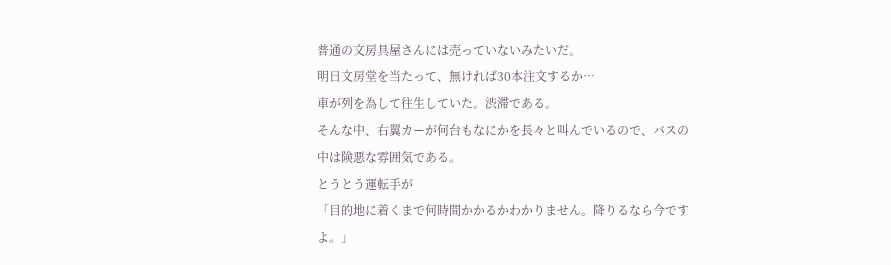普通の文房具屋さんには売っていないみたいだ。
明日文房堂を当たって、無ければ30本注文するか…
車が列を為して往生していた。渋滞である。
そんな中、右翼カーが何台もなにかを長々と叫んでいるので、バスの中は険悪な雰囲気である。
とうとう運転手が
「目的地に着くまで何時間かかるかわかりません。降りるなら今ですよ。」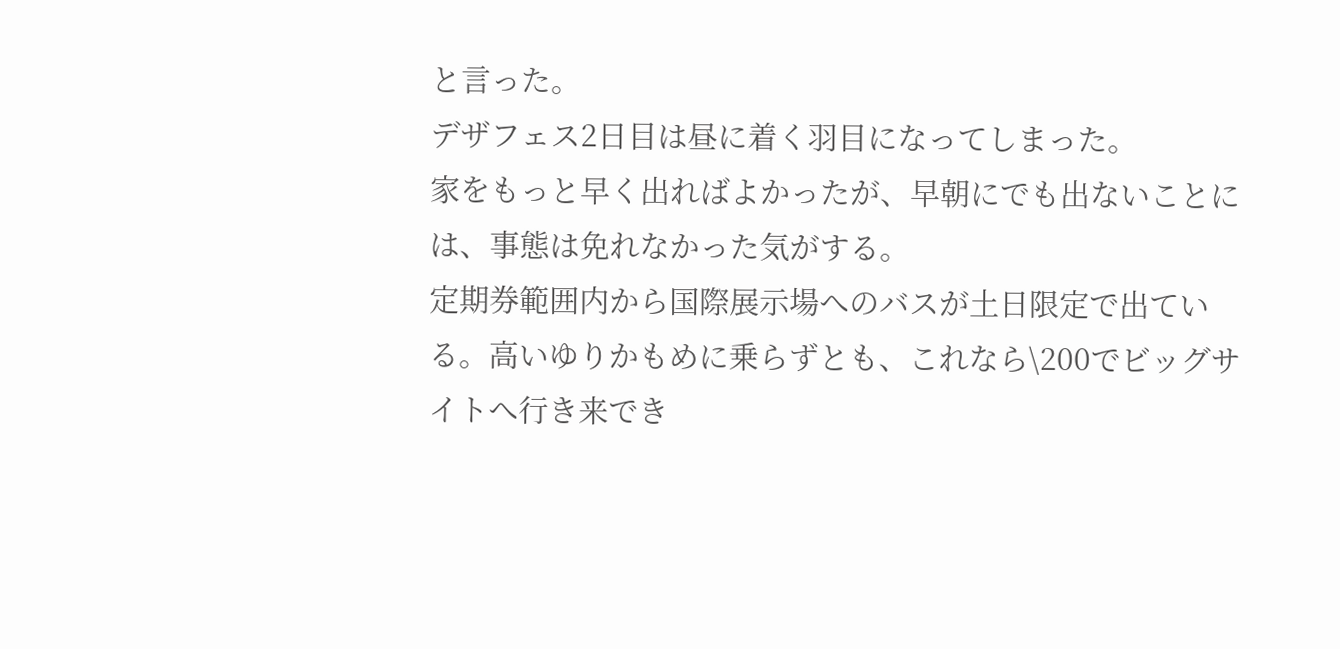と言った。
デザフェス2日目は昼に着く羽目になってしまった。
家をもっと早く出ればよかったが、早朝にでも出ないことには、事態は免れなかった気がする。
定期券範囲内から国際展示場へのバスが土日限定で出ている。高いゆりかもめに乗らずとも、これなら\200でビッグサイトへ行き来でき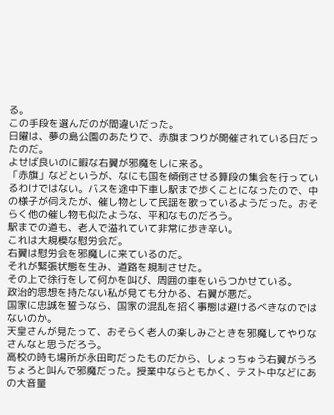る。
この手段を選んだのが間違いだった。
日曜は、夢の島公園のあたりで、赤旗まつりが開催されている日だったのだ。
よせば良いのに暇な右翼が邪魔をしに来る。
「赤旗」などというが、なにも国を傾倒させる算段の集会を行っているわけではない。バスを途中下車し駅まで歩くことになったので、中の様子が伺えたが、催し物として民謡を歌っているようだった。おそらく他の催し物も似たような、平和なものだろう。
駅までの道も、老人で溢れていて非常に歩き辛い。
これは大規模な慰労会だ。
右翼は慰労会を邪魔しに来ているのだ。
それが緊張状態を生み、道路を規制させた。
その上で徐行をして何かを叫び、周囲の車をいらつかせている。
政治的思想を持たない私が見ても分かる、右翼が悪だ。
国家に忠誠を誓うなら、国家の混乱を招く事態は避けるべきなのではないのか。
天皇さんが見たって、おそらく老人の楽しみごときを邪魔してやりなさんなと思うだろう。
高校の時も場所が永田町だったものだから、しょっちゅう右翼がうろちょろと叫んで邪魔だった。授業中ならともかく、テスト中などにあの大音量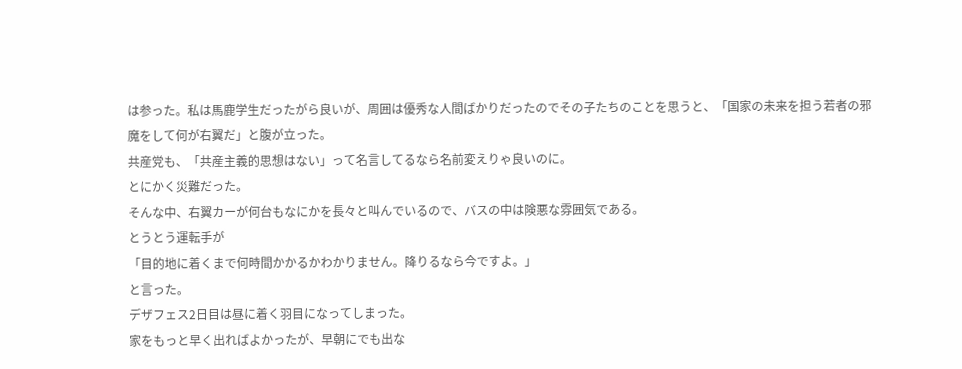は参った。私は馬鹿学生だったがら良いが、周囲は優秀な人間ばかりだったのでその子たちのことを思うと、「国家の未来を担う若者の邪魔をして何が右翼だ」と腹が立った。
共産党も、「共産主義的思想はない」って名言してるなら名前変えりゃ良いのに。
とにかく災難だった。
そんな中、右翼カーが何台もなにかを長々と叫んでいるので、バスの中は険悪な雰囲気である。
とうとう運転手が
「目的地に着くまで何時間かかるかわかりません。降りるなら今ですよ。」
と言った。
デザフェス2日目は昼に着く羽目になってしまった。
家をもっと早く出ればよかったが、早朝にでも出な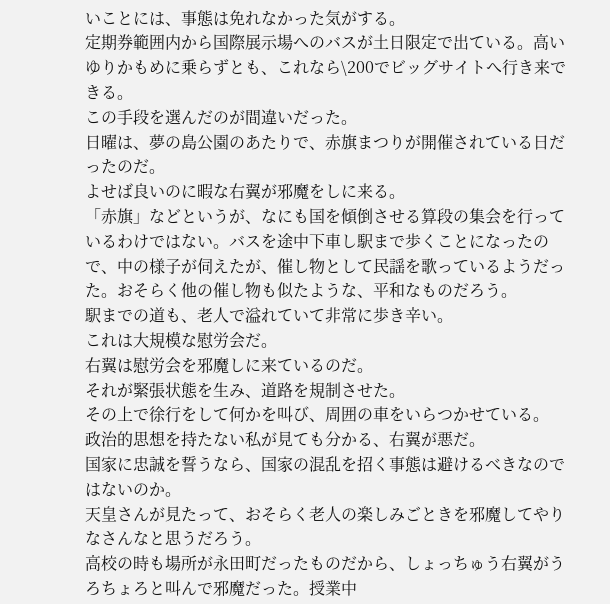いことには、事態は免れなかった気がする。
定期券範囲内から国際展示場へのバスが土日限定で出ている。高いゆりかもめに乗らずとも、これなら\200でビッグサイトへ行き来できる。
この手段を選んだのが間違いだった。
日曜は、夢の島公園のあたりで、赤旗まつりが開催されている日だったのだ。
よせば良いのに暇な右翼が邪魔をしに来る。
「赤旗」などというが、なにも国を傾倒させる算段の集会を行っているわけではない。バスを途中下車し駅まで歩くことになったので、中の様子が伺えたが、催し物として民謡を歌っているようだった。おそらく他の催し物も似たような、平和なものだろう。
駅までの道も、老人で溢れていて非常に歩き辛い。
これは大規模な慰労会だ。
右翼は慰労会を邪魔しに来ているのだ。
それが緊張状態を生み、道路を規制させた。
その上で徐行をして何かを叫び、周囲の車をいらつかせている。
政治的思想を持たない私が見ても分かる、右翼が悪だ。
国家に忠誠を誓うなら、国家の混乱を招く事態は避けるべきなのではないのか。
天皇さんが見たって、おそらく老人の楽しみごときを邪魔してやりなさんなと思うだろう。
高校の時も場所が永田町だったものだから、しょっちゅう右翼がうろちょろと叫んで邪魔だった。授業中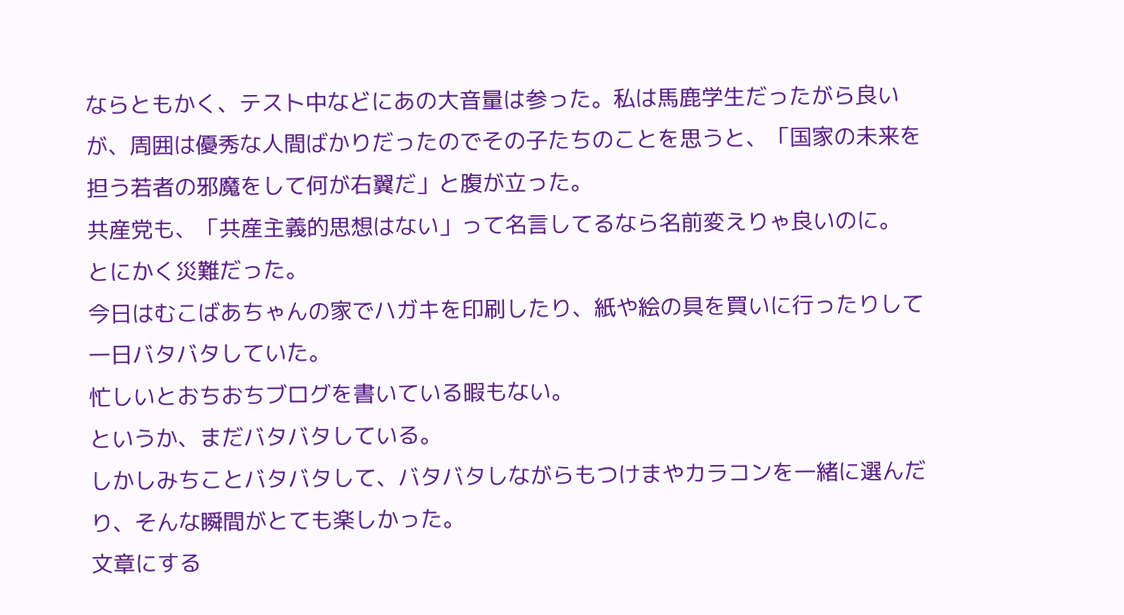ならともかく、テスト中などにあの大音量は参った。私は馬鹿学生だったがら良いが、周囲は優秀な人間ばかりだったのでその子たちのことを思うと、「国家の未来を担う若者の邪魔をして何が右翼だ」と腹が立った。
共産党も、「共産主義的思想はない」って名言してるなら名前変えりゃ良いのに。
とにかく災難だった。
今日はむこばあちゃんの家でハガキを印刷したり、紙や絵の具を買いに行ったりして一日バタバタしていた。
忙しいとおちおちブログを書いている暇もない。
というか、まだバタバタしている。
しかしみちことバタバタして、バタバタしながらもつけまやカラコンを一緒に選んだり、そんな瞬間がとても楽しかった。
文章にする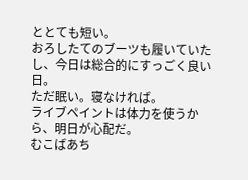ととても短い。
おろしたてのブーツも履いていたし、今日は総合的にすっごく良い日。
ただ眠い。寝なければ。
ライブペイントは体力を使うから、明日が心配だ。
むこばあち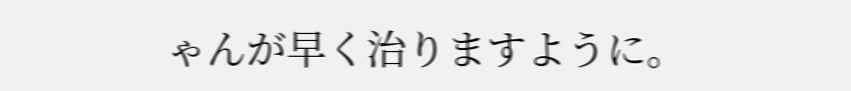ゃんが早く治りますように。